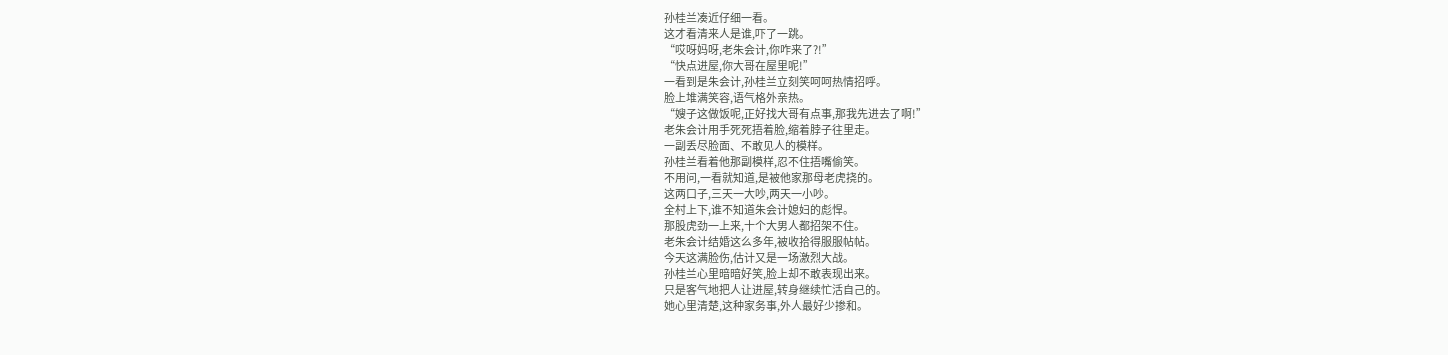孙桂兰凑近仔细一看。
这才看清来人是谁,吓了一跳。
“哎呀妈呀,老朱会计,你咋来了?!”
“快点进屋,你大哥在屋里呢!”
一看到是朱会计,孙桂兰立刻笑呵呵热情招呼。
脸上堆满笑容,语气格外亲热。
“嫂子这做饭呢,正好找大哥有点事,那我先进去了啊!”
老朱会计用手死死捂着脸,缩着脖子往里走。
一副丢尽脸面、不敢见人的模样。
孙桂兰看着他那副模样,忍不住捂嘴偷笑。
不用问,一看就知道,是被他家那母老虎挠的。
这两口子,三天一大吵,两天一小吵。
全村上下,谁不知道朱会计媳妇的彪悍。
那股虎劲一上来,十个大男人都招架不住。
老朱会计结婚这么多年,被收拾得服服帖帖。
今天这满脸伤,估计又是一场激烈大战。
孙桂兰心里暗暗好笑,脸上却不敢表现出来。
只是客气地把人让进屋,转身继续忙活自己的。
她心里清楚,这种家务事,外人最好少掺和。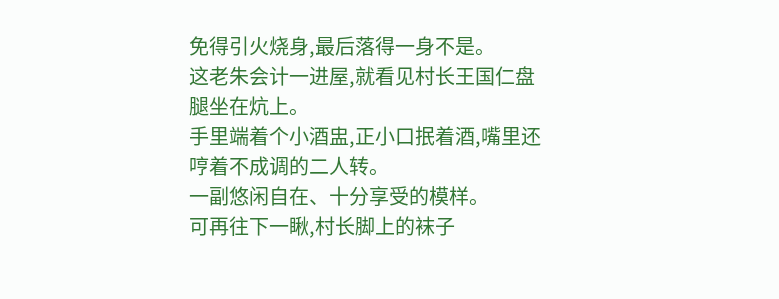免得引火烧身,最后落得一身不是。
这老朱会计一进屋,就看见村长王国仁盘腿坐在炕上。
手里端着个小酒盅,正小口抿着酒,嘴里还哼着不成调的二人转。
一副悠闲自在、十分享受的模样。
可再往下一瞅,村长脚上的袜子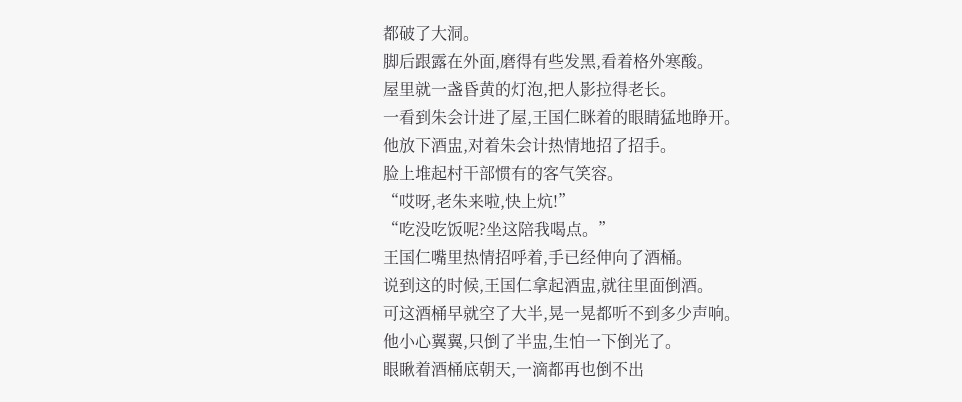都破了大洞。
脚后跟露在外面,磨得有些发黑,看着格外寒酸。
屋里就一盏昏黄的灯泡,把人影拉得老长。
一看到朱会计进了屋,王国仁眯着的眼睛猛地睁开。
他放下酒盅,对着朱会计热情地招了招手。
脸上堆起村干部惯有的客气笑容。
“哎呀,老朱来啦,快上炕!”
“吃没吃饭呢?坐这陪我喝点。”
王国仁嘴里热情招呼着,手已经伸向了酒桶。
说到这的时候,王国仁拿起酒盅,就往里面倒酒。
可这酒桶早就空了大半,晃一晃都听不到多少声响。
他小心翼翼,只倒了半盅,生怕一下倒光了。
眼瞅着酒桶底朝天,一滴都再也倒不出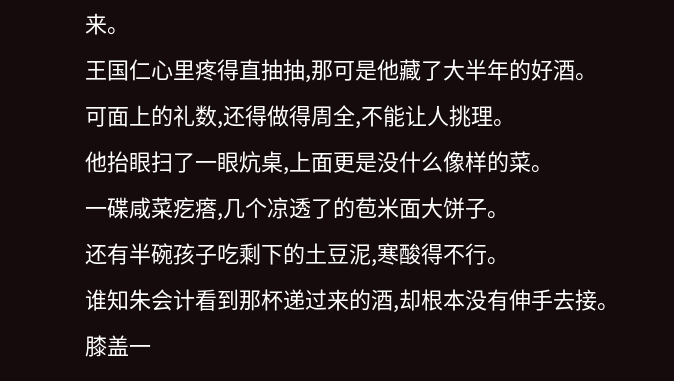来。
王国仁心里疼得直抽抽,那可是他藏了大半年的好酒。
可面上的礼数,还得做得周全,不能让人挑理。
他抬眼扫了一眼炕桌,上面更是没什么像样的菜。
一碟咸菜疙瘩,几个凉透了的苞米面大饼子。
还有半碗孩子吃剩下的土豆泥,寒酸得不行。
谁知朱会计看到那杯递过来的酒,却根本没有伸手去接。
膝盖一